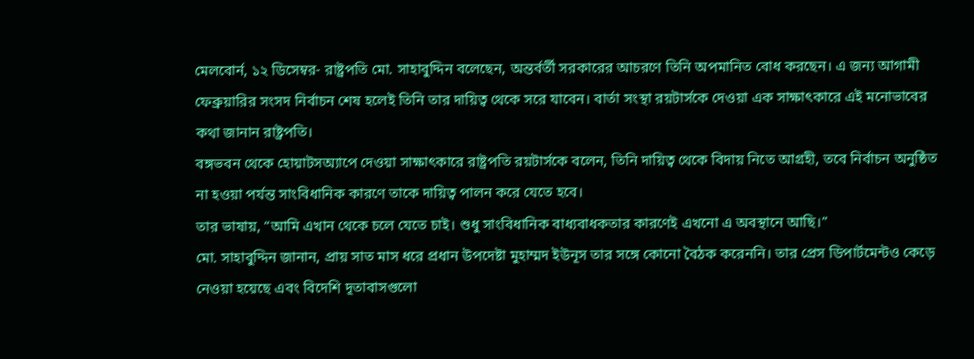মেলবোর্ন, ১২ ডিসেম্বর- রাষ্ট্রপতি মো. সাহাবুদ্দিন বলেছেন, অন্তর্বর্তী সরকারের আচরণে তিনি অপমানিত বোধ করছেন। এ জন্য আগামী ফেব্রুয়ারির সংসদ নির্বাচন শেষ হলেই তিনি তার দায়িত্ব থেকে সরে যাবেন। বার্তা সংস্থা রয়টার্সকে দেওয়া এক সাক্ষাৎকারে এই মনোভাবের কথা জানান রাষ্ট্রপতি।
বঙ্গভবন থেকে হোয়াটসঅ্যাপে দেওয়া সাক্ষাৎকারে রাষ্ট্রপতি রয়টার্সকে বলেন, তিনি দায়িত্ব থেকে বিদায় নিতে আগ্রহী, তবে নির্বাচন অনুষ্ঠিত না হওয়া পর্যন্ত সাংবিধানিক কারণে তাকে দায়িত্ব পালন করে যেতে হবে।
তার ভাষায়, “আমি এখান থেকে চলে যেতে চাই। শুধু সাংবিধানিক বাধ্যবাধকতার কারণেই এখনো এ অবস্থানে আছি।”
মো. সাহাবুদ্দিন জানান, প্রায় সাত মাস ধরে প্রধান উপদেষ্টা মুহাম্মদ ইউনূস তার সঙ্গে কোনো বৈঠক করেননি। তার প্রেস ডিপার্টমেন্টও কেড়ে নেওয়া হয়েছে এবং বিদেশি দূতাবাসগুলো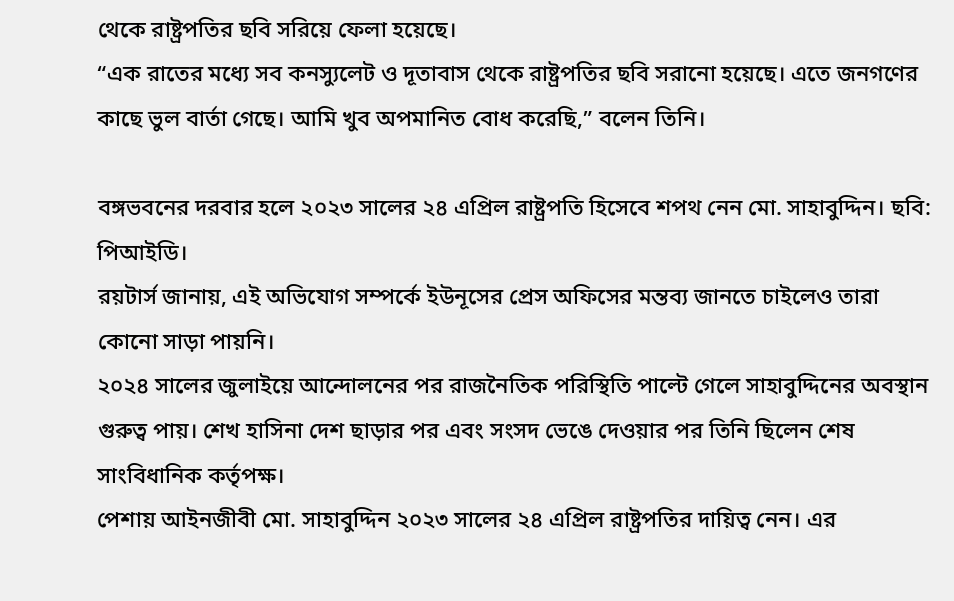থেকে রাষ্ট্রপতির ছবি সরিয়ে ফেলা হয়েছে।
“এক রাতের মধ্যে সব কনস্যুলেট ও দূতাবাস থেকে রাষ্ট্রপতির ছবি সরানো হয়েছে। এতে জনগণের কাছে ভুল বার্তা গেছে। আমি খুব অপমানিত বোধ করেছি,” বলেন তিনি।

বঙ্গভবনের দরবার হলে ২০২৩ সালের ২৪ এপ্রিল রাষ্ট্রপতি হিসেবে শপথ নেন মো. সাহাবুদ্দিন। ছবি: পিআইডি।
রয়টার্স জানায়, এই অভিযোগ সম্পর্কে ইউনূসের প্রেস অফিসের মন্তব্য জানতে চাইলেও তারা কোনো সাড়া পায়নি।
২০২৪ সালের জুলাইয়ে আন্দোলনের পর রাজনৈতিক পরিস্থিতি পাল্টে গেলে সাহাবুদ্দিনের অবস্থান গুরুত্ব পায়। শেখ হাসিনা দেশ ছাড়ার পর এবং সংসদ ভেঙে দেওয়ার পর তিনি ছিলেন শেষ সাংবিধানিক কর্তৃপক্ষ।
পেশায় আইনজীবী মো. সাহাবুদ্দিন ২০২৩ সালের ২৪ এপ্রিল রাষ্ট্রপতির দায়িত্ব নেন। এর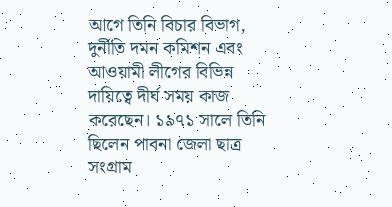আগে তিনি বিচার বিভাগ, দুর্নীতি দমন কমিশন এবং আওয়ামী লীগের বিভিন্ন দায়িত্বে দীর্ঘ সময় কাজ করেছেন। ১৯৭১ সালে তিনি ছিলেন পাবনা জেলা ছাত্র সংগ্রাম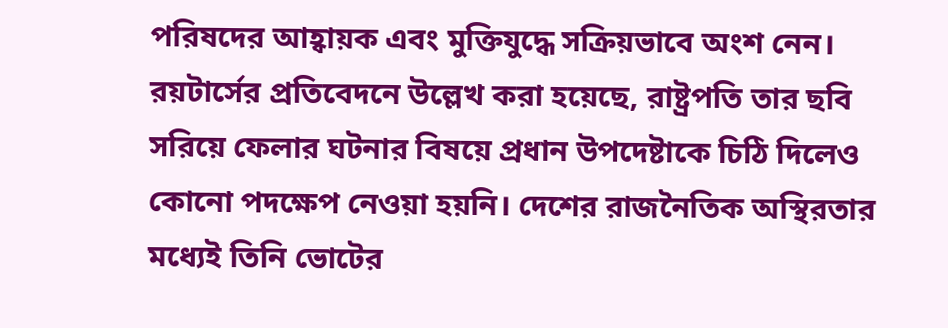পরিষদের আহ্বায়ক এবং মুক্তিযুদ্ধে সক্রিয়ভাবে অংশ নেন।
রয়টার্সের প্রতিবেদনে উল্লেখ করা হয়েছে, রাষ্ট্রপতি তার ছবি সরিয়ে ফেলার ঘটনার বিষয়ে প্রধান উপদেষ্টাকে চিঠি দিলেও কোনো পদক্ষেপ নেওয়া হয়নি। দেশের রাজনৈতিক অস্থিরতার মধ্যেই তিনি ভোটের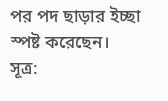পর পদ ছাড়ার ইচ্ছা স্পষ্ট করেছেন।
সূত্র: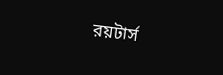রয়টার্স